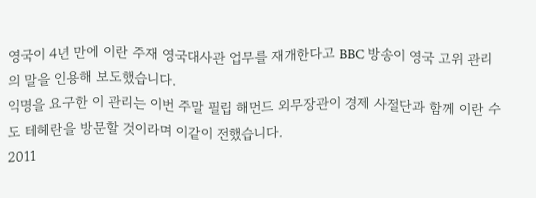영국이 4년 만에 이란 주재 영국대사관 업무를 재개한다고 BBC 방송이 영국 고위 관리의 말을 인용해 보도했습니다.
익명을 요구한 이 관리는 이번 주말 필립 해먼드 외무장관이 경제 사절단과 함께 이란 수도 테헤란을 방문할 것이라며 이같이 전했습니다.
2011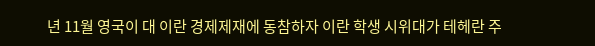년 11월 영국이 대 이란 경제제재에 동참하자 이란 학생 시위대가 테헤란 주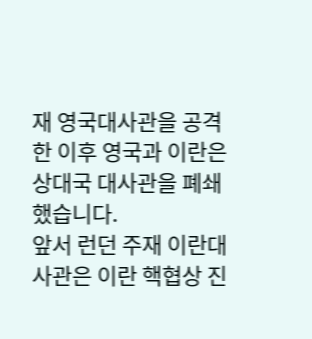재 영국대사관을 공격한 이후 영국과 이란은 상대국 대사관을 폐쇄했습니다.
앞서 런던 주재 이란대사관은 이란 핵협상 진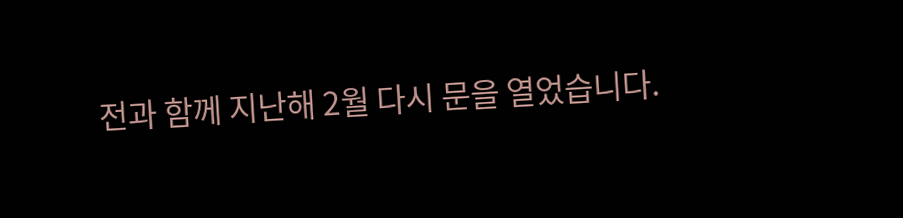전과 함께 지난해 2월 다시 문을 열었습니다.